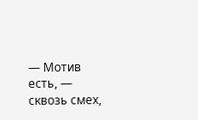— Мотив есть, — сквозь смех,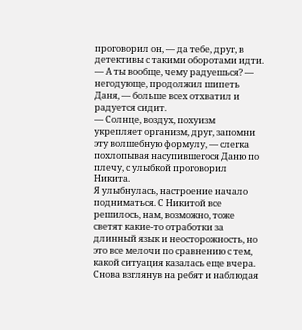проговорил он, — да тебе, друг, в детективы с такими оборотами идти.
— А ты вообще, чему радуешься? — негодующе, продолжил шипеть Даня, — больше всех отхватил и радуется сидит.
— Солнце, воздух, похуизм укрепляет организм, друг, запомни эту волшебную формулу, — слегка похлопывая насупившегося Даню по плечу, с улыбкой проговорил Никита.
Я улыбнулась, настроение начало подниматься. С Никитой все решилось, нам, возможно, тоже светят какие-то отработки за длинный язык и неосторожность, но это все мелочи по сравнению с тем, какой ситуация казалась еще вчера.
Снова взглянув на ребят и наблюдая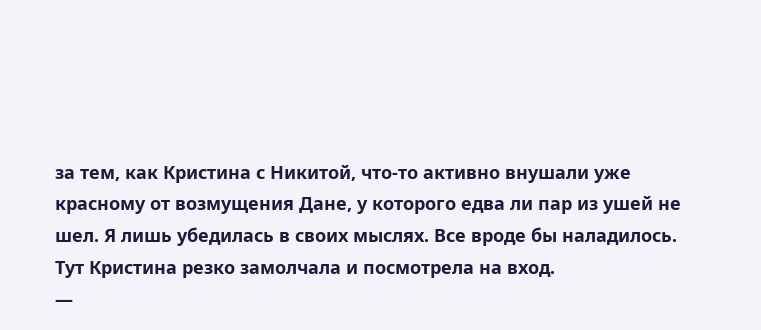за тем, как Кристина с Никитой, что-то активно внушали уже красному от возмущения Дане, у которого едва ли пар из ушей не шел. Я лишь убедилась в своих мыслях. Все вроде бы наладилось. Тут Кристина резко замолчала и посмотрела на вход.
—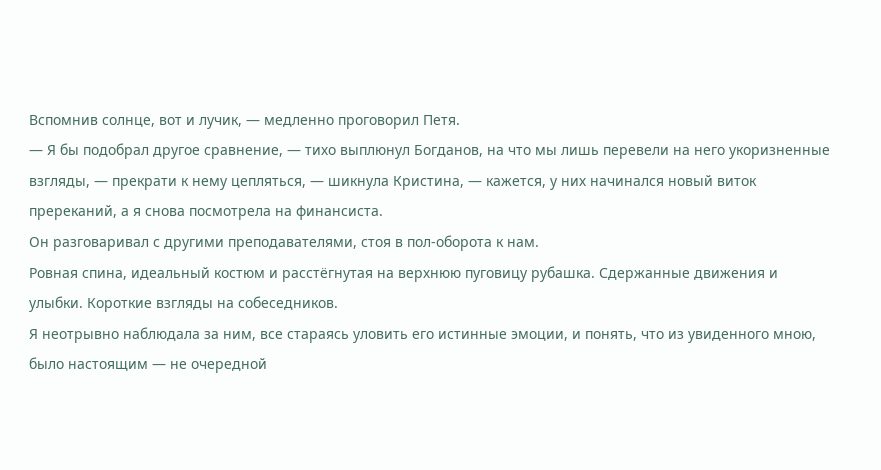Вспомнив солнце, вот и лучик, — медленно проговорил Петя.
— Я бы подобрал другое сравнение, — тихо выплюнул Богданов, на что мы лишь перевели на него укоризненные взгляды, — прекрати к нему цепляться, — шикнула Кристина, — кажется, у них начинался новый виток пререканий, а я снова посмотрела на финансиста.
Он разговаривал с другими преподавателями, стоя в пол-оборота к нам.
Ровная спина, идеальный костюм и расстёгнутая на верхнюю пуговицу рубашка. Сдержанные движения и улыбки. Короткие взгляды на собеседников.
Я неотрывно наблюдала за ним, все стараясь уловить его истинные эмоции, и понять, что из увиденного мною, было настоящим — не очередной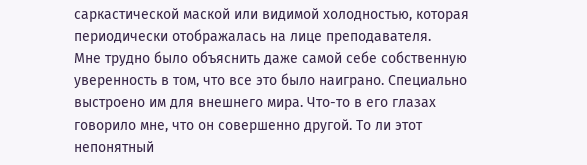саркастической маской или видимой холодностью, которая периодически отображалась на лице преподавателя.
Мне трудно было объяснить даже самой себе собственную уверенность в том, что все это было наиграно. Специально выстроено им для внешнего мира. Что-то в его глазах говорило мне, что он совершенно другой. То ли этот непонятный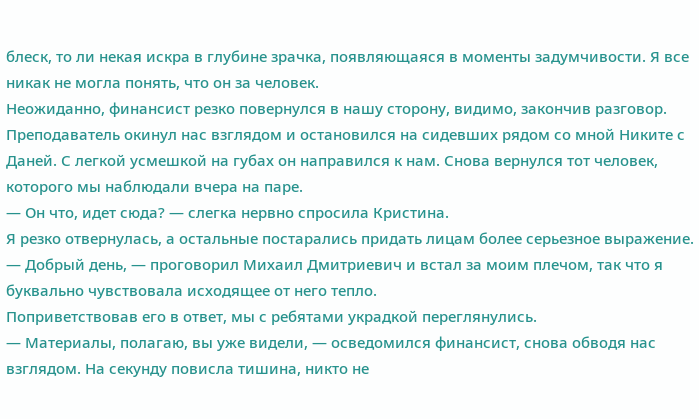блеск, то ли некая искра в глубине зрачка, появляющаяся в моменты задумчивости. Я все никак не могла понять, что он за человек.
Неожиданно, финансист резко повернулся в нашу сторону, видимо, закончив разговор. Преподаватель окинул нас взглядом и остановился на сидевших рядом со мной Никите с Даней. С легкой усмешкой на губах он направился к нам. Снова вернулся тот человек, которого мы наблюдали вчера на паре.
— Он что, идет сюда? — слегка нервно спросила Кристина.
Я резко отвернулась, а остальные постарались придать лицам более серьезное выражение.
— Добрый день, — проговорил Михаил Дмитриевич и встал за моим плечом, так что я буквально чувствовала исходящее от него тепло.
Поприветствовав его в ответ, мы с ребятами украдкой переглянулись.
— Материалы, полагаю, вы уже видели, — осведомился финансист, снова обводя нас взглядом. На секунду повисла тишина, никто не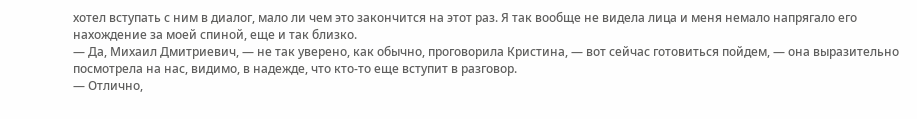хотел вступать с ним в диалог, мало ли чем это закончится на этот раз. Я так вообще не видела лица и меня немало напрягало его нахождение за моей спиной, еще и так близко.
— Да, Михаил Дмитриевич, — не так уверено, как обычно, проговорила Кристина, — вот сейчас готовиться пойдем, — она выразительно посмотрела на нас, видимо, в надежде, что кто-то еще вступит в разговор.
— Отлично,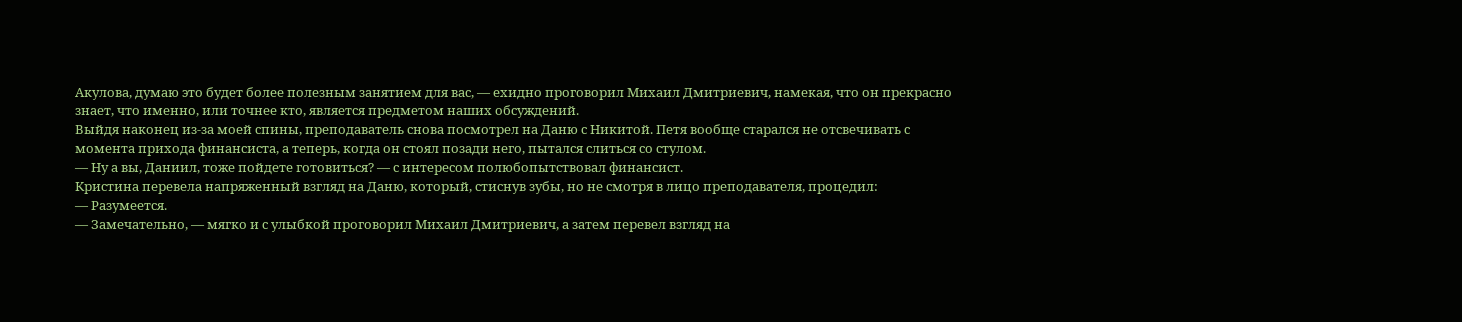Акулова, думаю это будет более полезным занятием для вас, — ехидно проговорил Михаил Дмитриевич, намекая, что он прекрасно знает, что именно, или точнее кто, является предметом наших обсуждений.
Выйдя наконец из-за моей спины, преподаватель снова посмотрел на Даню с Никитой. Петя вообще старался не отсвечивать с момента прихода финансиста, а теперь, когда он стоял позади него, пытался слиться со стулом.
— Ну а вы, Даниил, тоже пойдете готовиться? — с интересом полюбопытствовал финансист.
Кристина перевела напряженный взгляд на Даню, который, стиснув зубы, но не смотря в лицо преподавателя, процедил:
— Разумеется.
— Замечательно, — мягко и с улыбкой проговорил Михаил Дмитриевич, а затем перевел взгляд на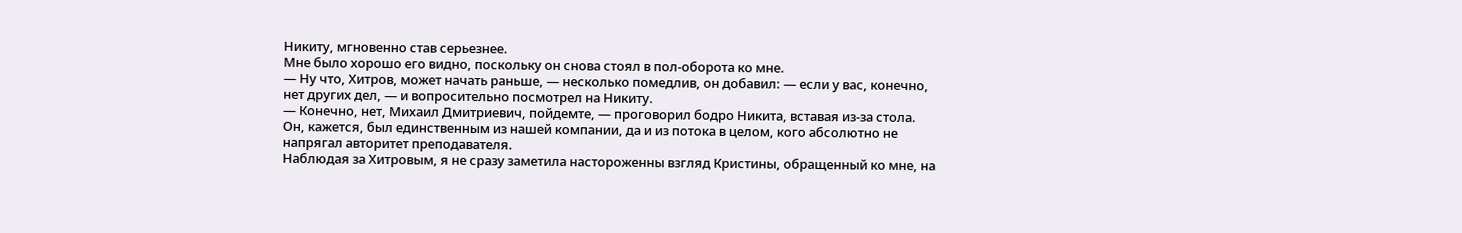Никиту, мгновенно став серьезнее.
Мне было хорошо его видно, поскольку он снова стоял в пол-оборота ко мне.
— Ну что, Хитров, может начать раньше, — несколько помедлив, он добавил: — если у вас, конечно, нет других дел, — и вопросительно посмотрел на Никиту.
— Конечно, нет, Михаил Дмитриевич, пойдемте, — проговорил бодро Никита, вставая из-за стола.
Он, кажется, был единственным из нашей компании, да и из потока в целом, кого абсолютно не напрягал авторитет преподавателя.
Наблюдая за Хитровым, я не сразу заметила настороженны взгляд Кристины, обращенный ко мне, на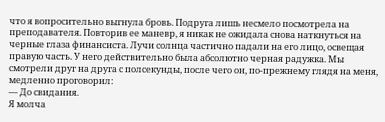что я вопросительно выгнула бровь. Подруга лишь несмело посмотрела на преподавателя. Повторив ее маневр, я никак не ожидала снова наткнуться на черные глаза финансиста. Лучи солнца частично падали на его лицо, освещая правую часть. У него действительно была абсолютно черная радужка. Мы смотрели друг на друга с полсекунды, после чего он, по-прежнему глядя на меня, медленно проговорил:
— До свидания.
Я молча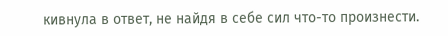кивнула в ответ, не найдя в себе сил что-то произнести.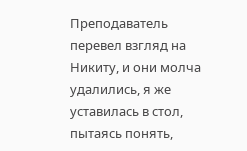Преподаватель перевел взгляд на Никиту, и они молча удалились, я же уставилась в стол, пытаясь понять,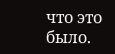что это было.